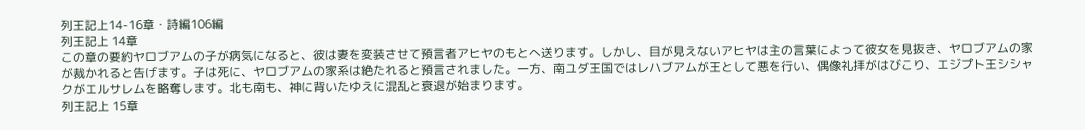列王記上14-16章・詩編106編
列王記上 14章
この章の要約ヤロブアムの子が病気になると、彼は妻を変装させて預言者アヒヤのもとへ送ります。しかし、目が見えないアヒヤは主の言葉によって彼女を見抜き、ヤロブアムの家が裁かれると告げます。子は死に、ヤロブアムの家系は絶たれると預言されました。一方、南ユダ王国ではレハブアムが王として悪を行い、偶像礼拝がはびこり、エジプト王シシャクがエルサレムを略奪します。北も南も、神に背いたゆえに混乱と衰退が始まります。
列王記上 15章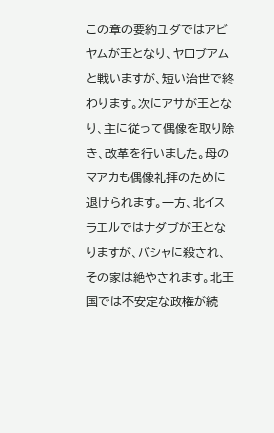この章の要約ユダではアビヤムが王となり、ヤロブアムと戦いますが、短い治世で終わります。次にアサが王となり、主に従って偶像を取り除き、改革を行いました。母のマアカも偶像礼拝のために退けられます。一方、北イスラエルではナダブが王となりますが、バシャに殺され、その家は絶やされます。北王国では不安定な政権が続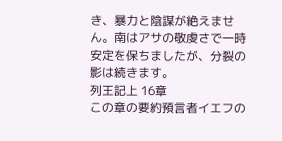き、暴力と陰謀が絶えません。南はアサの敬虔さで一時安定を保ちましたが、分裂の影は続きます。
列王記上 16章
この章の要約預言者イエフの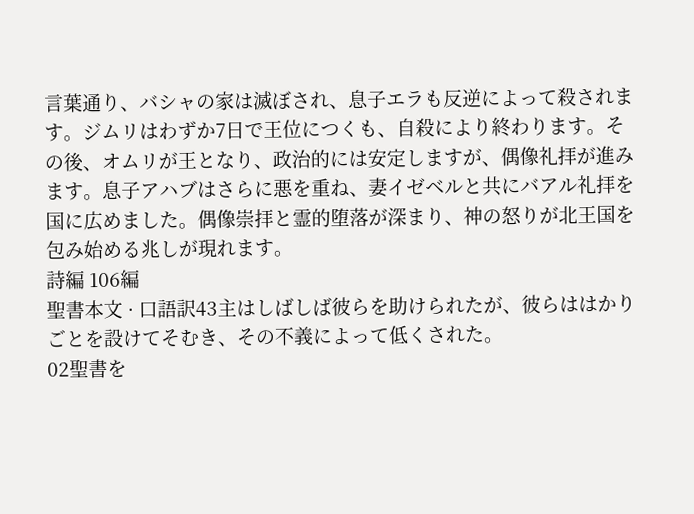言葉通り、バシャの家は滅ぼされ、息子エラも反逆によって殺されます。ジムリはわずか7日で王位につくも、自殺により終わります。その後、オムリが王となり、政治的には安定しますが、偶像礼拝が進みます。息子アハブはさらに悪を重ね、妻イゼベルと共にバアル礼拝を国に広めました。偶像崇拝と霊的堕落が深まり、神の怒りが北王国を包み始める兆しが現れます。
詩編 106編
聖書本文 · 口語訳43主はしばしば彼らを助けられたが、彼らははかりごとを設けてそむき、その不義によって低くされた。
02聖書を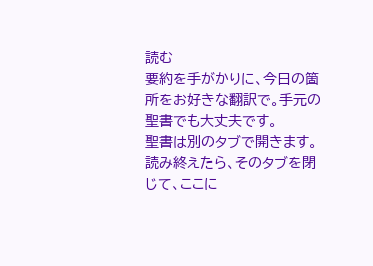読む
要約を手がかりに、今日の箇所をお好きな翻訳で。手元の聖書でも大丈夫です。
聖書は別のタブで開きます。読み終えたら、そのタブを閉じて、ここに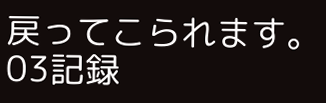戻ってこられます。
03記録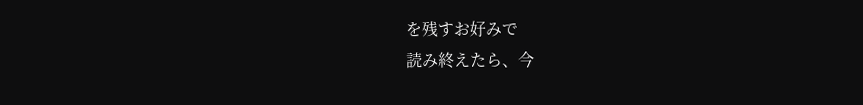を残すお好みで
読み終えたら、今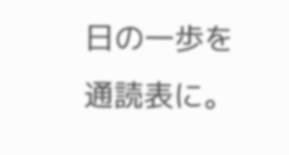日の一歩を通読表に。